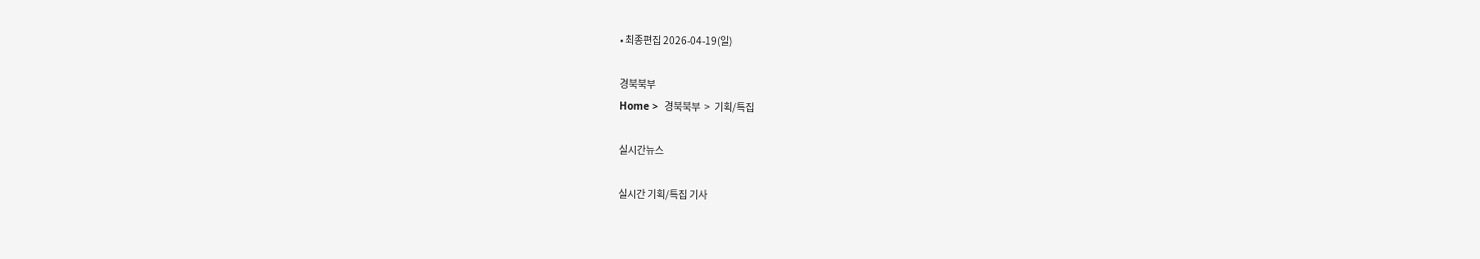• 최종편집 2026-04-19(일)

경북북부
Home >  경북북부  >  기획/특집

실시간뉴스

실시간 기획/특집 기사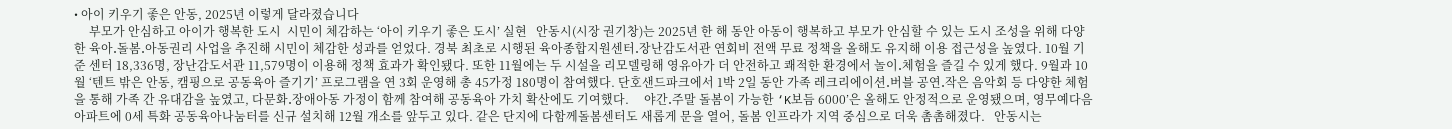• 아이 키우기 좋은 안동, 2025년 이렇게 달라졌습니다
     부모가 안심하고 아이가 행복한 도시  시민이 체감하는 ‘아이 키우기 좋은 도시’ 실현   안동시(시장 권기창)는 2025년 한 해 동안 아동이 행복하고 부모가 안심할 수 있는 도시 조성을 위해 다양한 육아․돌봄․아동권리 사업을 추진해 시민이 체감한 성과를 얻었다. 경북 최초로 시행된 육아종합지원센터․장난감도서관 연회비 전액 무료 정책을 올해도 유지해 이용 접근성을 높였다. 10월 기준 센터 18,336명, 장난감도서관 11,579명이 이용해 정책 효과가 확인됐다. 또한 11월에는 두 시설을 리모델링해 영유아가 더 안전하고 쾌적한 환경에서 놀이․체험을 즐길 수 있게 했다. 9월과 10월 ‘텐트 밖은 안동, 캠핑으로 공동육아 즐기기’ 프로그램을 연 3회 운영해 총 45가정 180명이 참여했다. 단호샌드파크에서 1박 2일 동안 가족 레크리에이션․버블 공연․작은 음악회 등 다양한 체험을 통해 가족 간 유대감을 높였고, 다문화․장애아동 가정이 함께 참여해 공동육아 가치 확산에도 기여했다.     야간․주말 돌봄이 가능한 ‘K보듬 6000’은 올해도 안정적으로 운영됐으며, 영무예다음아파트에 0세 특화 공동육아나눔터를 신규 설치해 12월 개소를 앞두고 있다. 같은 단지에 다함께돌봄센터도 새롭게 문을 열어, 돌봄 인프라가 지역 중심으로 더욱 촘촘해졌다.   안동시는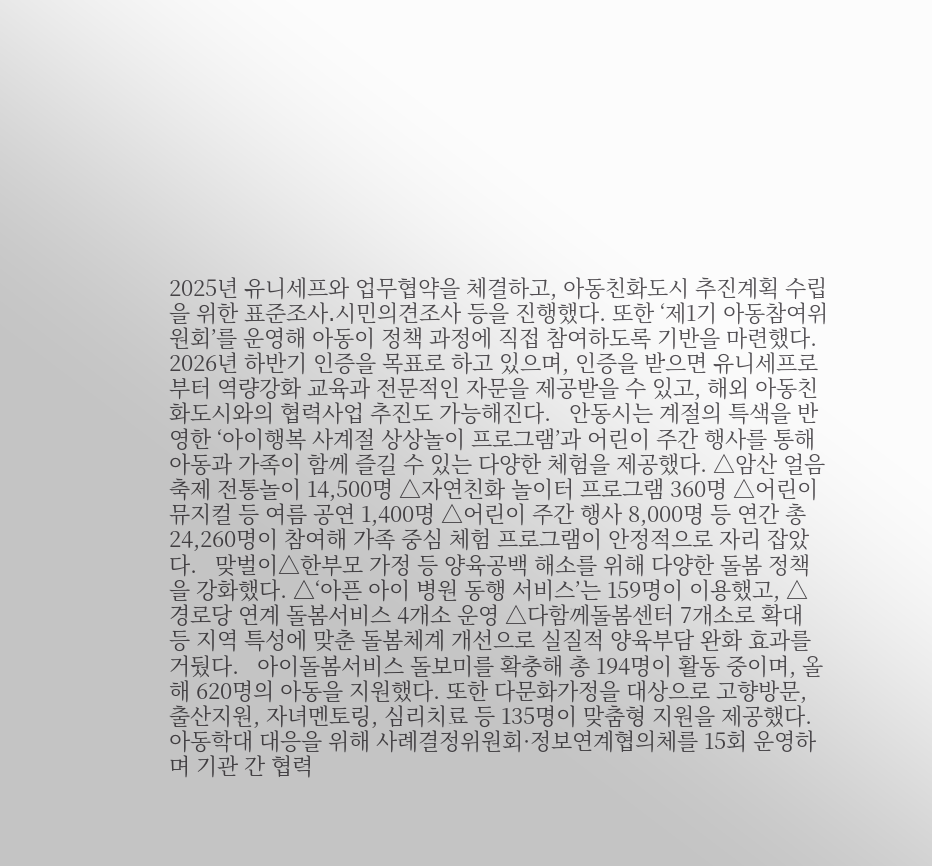2025년 유니세프와 업무협약을 체결하고, 아동친화도시 추진계획 수립을 위한 표준조사․시민의견조사 등을 진행했다. 또한 ‘제1기 아동참여위원회’를 운영해 아동이 정책 과정에 직접 참여하도록 기반을 마련했다. 2026년 하반기 인증을 목표로 하고 있으며, 인증을 받으면 유니세프로부터 역량강화 교육과 전문적인 자문을 제공받을 수 있고, 해외 아동친화도시와의 협력사업 추진도 가능해진다.   안동시는 계절의 특색을 반영한 ‘아이행복 사계절 상상놀이 프로그램’과 어린이 주간 행사를 통해 아동과 가족이 함께 즐길 수 있는 다양한 체험을 제공했다. △암산 얼음축제 전통놀이 14,500명 △자연친화 놀이터 프로그램 360명 △어린이 뮤지컬 등 여름 공연 1,400명 △어린이 주간 행사 8,000명 등 연간 총 24,260명이 참여해 가족 중심 체험 프로그램이 안정적으로 자리 잡았다.   맞벌이△한부모 가정 등 양육공백 해소를 위해 다양한 돌봄 정책을 강화했다. △‘아픈 아이 병원 동행 서비스’는 159명이 이용했고, △경로당 연계 돌봄서비스 4개소 운영 △다함께돌봄센터 7개소로 확대 등 지역 특성에 맞춘 돌봄체계 개선으로 실질적 양육부담 완화 효과를 거뒀다.   아이돌봄서비스 돌보미를 확충해 총 194명이 활동 중이며, 올해 620명의 아동을 지원했다. 또한 다문화가정을 대상으로 고향방문, 출산지원, 자녀멘토링, 심리치료 등 135명이 맞춤형 지원을 제공했다.   아동학대 대응을 위해 사례결정위원회·정보연계협의체를 15회 운영하며 기관 간 협력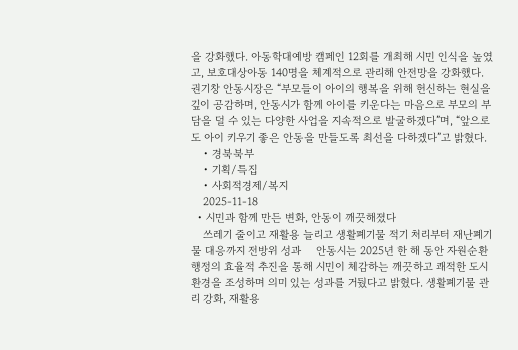을 강화했다. 아동학대예방 캠페인 12회를 개최해 시민 인식을 높였고, 보호대상아동 140명을 체계적으로 관리해 안전망을 강화했다.   권기창 안동시장은 “부모들이 아이의 행복을 위해 헌신하는 현실을 깊이 공감하며, 안동시가 함께 아이를 키운다는 마음으로 부모의 부담을 덜 수 있는 다양한 사업을 지속적으로 발굴하겠다”며, “앞으로도 아이 키우기 좋은 안동을 만들도록 최선을 다하겠다”고 밝혔다.
    • 경북북부
    • 기획/특집
    • 사회적경제/복지
    2025-11-18
  • 시민과 함께 만든 변화, 안동이 깨끗해졌다
    쓰레기 줄이고 재활용 늘리고 생활폐기물 적기 처리부터 재난폐기물 대응까지 전방위 성과     안동시는 2025년 한 해 동안 자원순환 행정의 효율적 추진을 통해 시민이 체감하는 깨끗하고 쾌적한 도시환경을 조성하며 의미 있는 성과를 거뒀다고 밝혔다. 생활폐기물 관리 강화, 재활용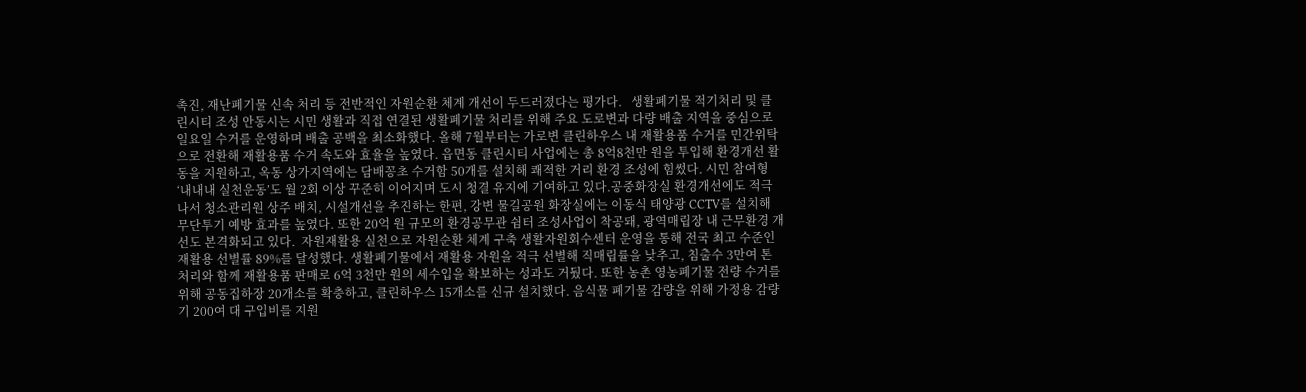촉진, 재난폐기물 신속 처리 등 전반적인 자원순환 체계 개선이 두드러졌다는 평가다.   생활폐기물 적기처리 및 클린시티 조성 안동시는 시민 생활과 직접 연결된 생활폐기물 처리를 위해 주요 도로변과 다량 배출 지역을 중심으로 일요일 수거를 운영하며 배출 공백을 최소화했다. 올해 7월부터는 가로변 클린하우스 내 재활용품 수거를 민간위탁으로 전환해 재활용품 수거 속도와 효율을 높였다. 읍면동 클린시티 사업에는 총 8억8천만 원을 투입해 환경개선 활동을 지원하고, 옥동 상가지역에는 담배꽁초 수거함 50개를 설치해 쾌적한 거리 환경 조성에 힘썼다. 시민 참여형 ‘내내내 실천운동’도 월 2회 이상 꾸준히 이어지며 도시 청결 유지에 기여하고 있다.공중화장실 환경개선에도 적극 나서 청소관리원 상주 배치, 시설개선을 추진하는 한편, 강변 물길공원 화장실에는 이동식 태양광 CCTV를 설치해 무단투기 예방 효과를 높였다. 또한 20억 원 규모의 환경공무관 쉼터 조성사업이 착공돼, 광역매립장 내 근무환경 개선도 본격화되고 있다.  자원재활용 실천으로 자원순환 체계 구축 생활자원회수센터 운영을 통해 전국 최고 수준인 재활용 선별률 89%를 달성했다. 생활폐기물에서 재활용 자원을 적극 선별해 직매립률을 낮추고, 침출수 3만여 톤 처리와 함께 재활용품 판매로 6억 3천만 원의 세수입을 확보하는 성과도 거뒀다. 또한 농촌 영농폐기물 전량 수거를 위해 공동집하장 20개소를 확충하고, 클린하우스 15개소를 신규 설치했다. 음식물 폐기물 감량을 위해 가정용 감량기 200여 대 구입비를 지원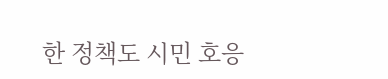한 정책도 시민 호응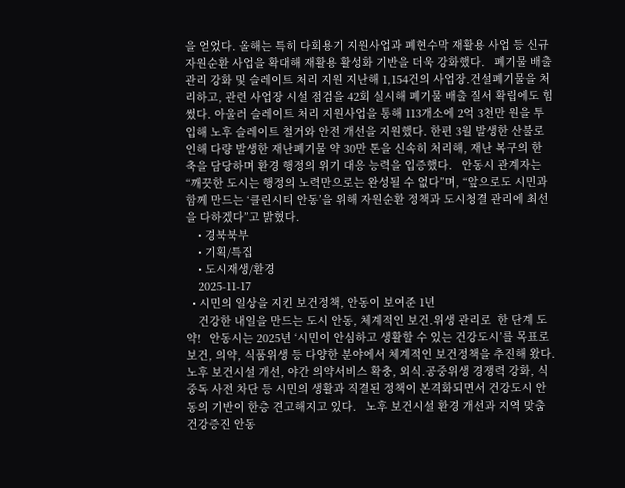을 얻었다. 올해는 특히 다회용기 지원사업과 폐현수막 재활용 사업 등 신규 자원순환 사업을 확대해 재활용 활성화 기반을 더욱 강화했다.   폐기물 배출 관리 강화 및 슬레이트 처리 지원 지난해 1,154건의 사업장․건설폐기물을 처리하고, 관련 사업장 시설 점검을 42회 실시해 폐기물 배출 질서 확립에도 힘썼다. 아울러 슬레이트 처리 지원사업을 통해 113개소에 2억 3천만 원을 투입해 노후 슬레이트 철거와 안전 개선을 지원했다. 한편 3월 발생한 산불로 인해 다량 발생한 재난폐기물 약 30만 톤을 신속히 처리해, 재난 복구의 한 축을 담당하며 환경 행정의 위기 대응 능력을 입증했다.   안동시 관계자는 “깨끗한 도시는 행정의 노력만으로는 완성될 수 없다”며, “앞으로도 시민과 함께 만드는 ‘클린시티 안동’을 위해 자원순환 정책과 도시청결 관리에 최선을 다하겠다”고 밝혔다.
    • 경북북부
    • 기획/특집
    • 도시재생/환경
    2025-11-17
  • 시민의 일상을 지킨 보건정책, 안동이 보여준 1년
    건강한 내일을 만드는 도시 안동, 체계적인 보건․위생 관리로  한 단계 도약!   안동시는 2025년 ‘시민이 안심하고 생활할 수 있는 건강도시’를 목표로 보건, 의약, 식품위생 등 다양한 분야에서 체계적인 보건정책을 추진해 왔다. 노후 보건시설 개선, 야간 의약서비스 확충, 외식․공중위생 경쟁력 강화, 식중독 사전 차단 등 시민의 생활과 직결된 정책이 본격화되면서 건강도시 안동의 기반이 한층 견고해지고 있다.   노후 보건시설 환경 개선과 지역 맞춤 건강증진 안동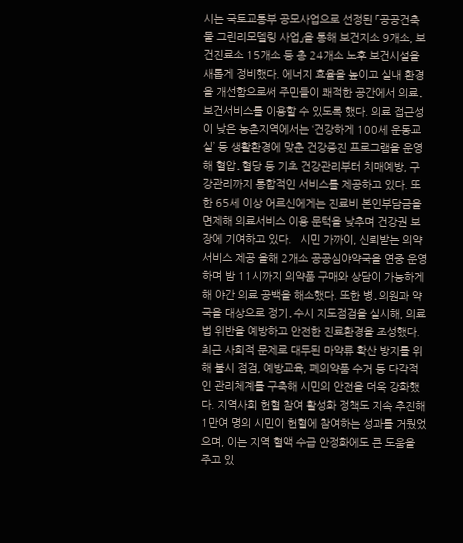시는 국토교통부 공모사업으로 선정된 「공공건축물 그린리모델링 사업」을 통해 보건지소 9개소, 보건진료소 15개소 등 총 24개소 노후 보건시설을 새롭게 정비했다. 에너지 효율을 높이고 실내 환경을 개선함으로써 주민들이 쾌적한 공간에서 의료․보건서비스를 이용할 수 있도록 했다. 의료 접근성이 낮은 농촌지역에서는 ‘건강하게 100세 운동교실’ 등 생활환경에 맞춘 건강증진 프로그램을 운영해 혈압․혈당 등 기초 건강관리부터 치매예방, 구강관리까지 통합적인 서비스를 제공하고 있다. 또한 65세 이상 어르신에게는 진료비 본인부담금을 면제해 의료서비스 이용 문턱을 낮추며 건강권 보장에 기여하고 있다.   시민 가까이, 신뢰받는 의약서비스 제공 올해 2개소 공공심야약국을 연중 운영하며 밤 11시까지 의약품 구매와 상담이 가능하게 해 야간 의료 공백을 해소했다. 또한 병․의원과 약국을 대상으로 정기․수시 지도점검을 실시해, 의료법 위반을 예방하고 안전한 진료환경을 조성했다. 최근 사회적 문제로 대두된 마약류 확산 방지를 위해 불시 점검, 예방교육, 폐의약품 수거 등 다각적인 관리체계를 구축해 시민의 안전을 더욱 강화했다. 지역사회 헌혈 참여 활성화 정책도 지속 추진해 1만여 명의 시민이 헌혈에 참여하는 성과를 거뒀었으며, 이는 지역 혈액 수급 안정화에도 큰 도움을 주고 있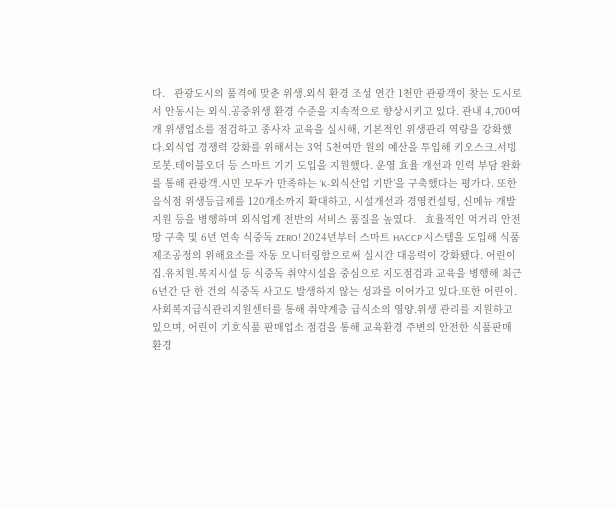다.   관광도시의 품격에 맞춘 위생․외식 환경 조성 연간 1천만 관광객이 찾는 도시로서 안동시는 외식․공중위생 환경 수준을 지속적으로 향상시키고 있다. 관내 4,700여 개 위생업소를 점검하고 종사자 교육을 실시해, 기본적인 위생관리 역량을 강화했다.외식업 경쟁력 강화를 위해서는 3억 5천여만 원의 예산을 투입해 키오스크․서빙로봇․테이블오더 등 스마트 기기 도입을 지원했다. 운영 효율 개선과 인력 부담 완화를 통해 관광객․시민 모두가 만족하는 ‘K-외식산업 기반’을 구축했다는 평가다. 또한 음식점 위생등급제를 120개소까지 확대하고, 시설개선과 경영컨설팅, 신메뉴 개발 지원 등을 병행하며 외식업계 전반의 서비스 품질을 높였다.   효율적인 먹거리 안전망 구축 및 6년 연속 식중독 ZERO! 2024년부터 스마트 HACCP 시스템을 도입해 식품 제조공정의 위해요소를 자동 모니터링함으로써 실시간 대응력이 강화됐다. 어린이집․유치원․복지시설 등 식중독 취약시설을 중심으로 지도점검과 교육을 병행해 최근 6년간 단 한 건의 식중독 사고도 발생하지 않는 성과를 이어가고 있다.또한 어린이․사회복지급식관리지원센터를 통해 취약계층 급식소의 영양․위생 관리를 지원하고 있으며, 어린이 기호식품 판매업소 점검을 통해 교육환경 주변의 안전한 식품판매 환경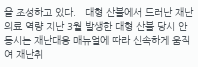을 조성하고 있다.   대형 산불에서 드러난 재난의료 역량 지난 3월 발생한 대형 산불 당시 안동시는 재난대응 매뉴얼에 따라 신속하게 움직여 재난취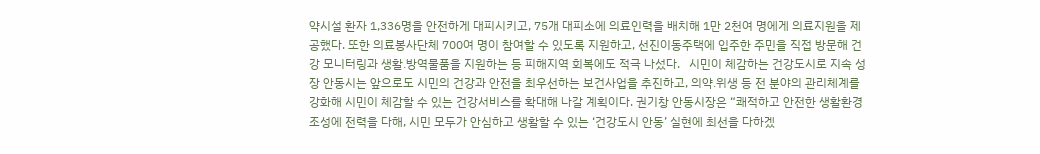약시설 환자 1,336명을 안전하게 대피시키고, 75개 대피소에 의료인력을 배치해 1만 2천여 명에게 의료지원을 제공했다. 또한 의료봉사단체 700여 명이 참여할 수 있도록 지원하고, 선진이동주택에 입주한 주민을 직접 방문해 건강 모니터링과 생활․방역물품을 지원하는 등 피해지역 회복에도 적극 나섰다.   시민이 체감하는 건강도시로 지속 성장 안동시는 앞으로도 시민의 건강과 안전을 최우선하는 보건사업을 추진하고, 의약․위생 등 전 분야의 관리체계를 강화해 시민이 체감할 수 있는 건강서비스를 확대해 나갈 계획이다. 권기창 안동시장은 “쾌적하고 안전한 생활환경 조성에 전력을 다해, 시민 모두가 안심하고 생활할 수 있는 ‘건강도시 안동’ 실현에 최선을 다하겠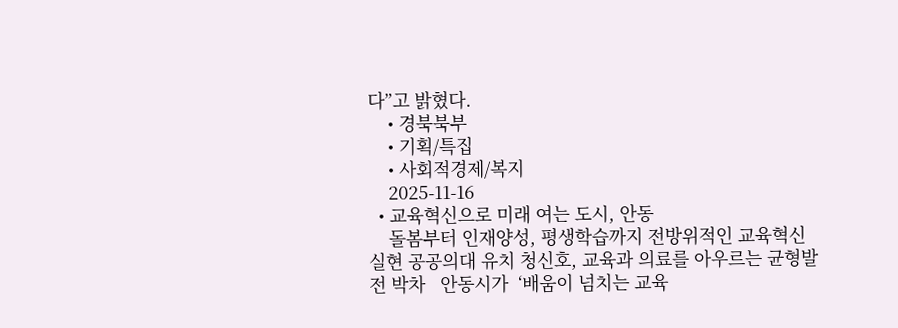다”고 밝혔다.
    • 경북북부
    • 기획/특집
    • 사회적경제/복지
    2025-11-16
  • 교육혁신으로 미래 여는 도시, 안동
    돌봄부터 인재양성, 평생학습까지 전방위적인 교육혁신 실현 공공의대 유치 청신호, 교육과 의료를 아우르는 균형발전 박차   안동시가  ‘배움이 넘치는 교육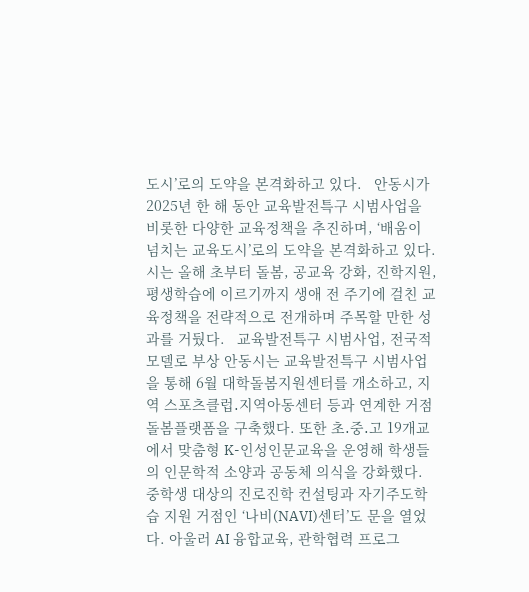도시’로의 도약을 본격화하고 있다.   안동시가 2025년 한 해 동안 교육발전특구 시범사업을 비롯한 다양한 교육정책을 추진하며, ‘배움이 넘치는 교육도시’로의 도약을 본격화하고 있다.   시는 올해 초부터 돌봄, 공교육 강화, 진학지원, 평생학습에 이르기까지 생애 전 주기에 걸친 교육정책을 전략적으로 전개하며 주목할 만한 성과를 거뒀다.   교육발전특구 시범사업, 전국적 모델로 부상 안동시는 교육발전특구 시범사업을 통해 6월 대학돌봄지원센터를 개소하고, 지역 스포츠클럽․지역아동센터 등과 연계한 거점 돌봄플랫폼을 구축했다. 또한 초․중․고 19개교에서 맞춤형 K-인성인문교육을 운영해 학생들의 인문학적 소양과 공동체 의식을 강화했다. 중학생 대상의 진로진학 컨설팅과 자기주도학습 지원 거점인 ‘나비(NAVI)센터’도 문을 열었다. 아울러 AI 융합교육, 관학협력 프로그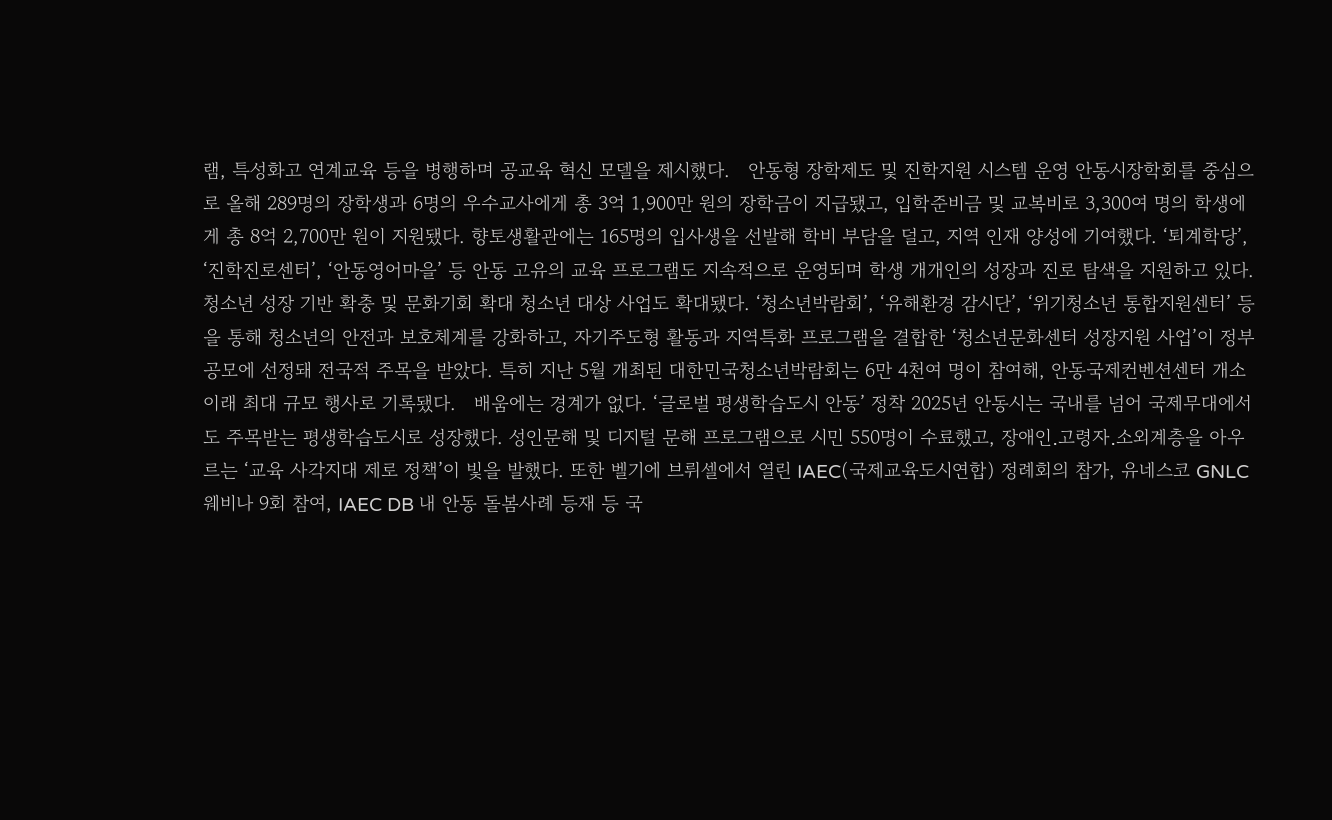램, 특성화고 연계교육 등을 병행하며 공교육 혁신 모델을 제시했다.   안동형 장학제도 및 진학지원 시스템 운영 안동시장학회를 중심으로 올해 289명의 장학생과 6명의 우수교사에게 총 3억 1,900만 원의 장학금이 지급됐고, 입학준비금 및 교복비로 3,300여 명의 학생에게 총 8억 2,700만 원이 지원됐다. 향토생활관에는 165명의 입사생을 선발해 학비 부담을 덜고, 지역 인재 양성에 기여했다. ‘퇴계학당’, ‘진학진로센터’, ‘안동영어마을’ 등 안동 고유의 교육 프로그램도 지속적으로 운영되며 학생 개개인의 성장과 진로 탐색을 지원하고 있다.   청소년 성장 기반 확충 및 문화기회 확대 청소년 대상 사업도 확대됐다. ‘청소년박람회’, ‘유해환경 감시단’, ‘위기청소년 통합지원센터’ 등을 통해 청소년의 안전과 보호체계를 강화하고, 자기주도형 활동과 지역특화 프로그램을 결합한 ‘청소년문화센터 성장지원 사업’이 정부 공모에 선정돼 전국적 주목을 받았다. 특히 지난 5월 개최된 대한민국청소년박람회는 6만 4천여 명이 참여해, 안동국제컨벤션센터 개소 이래 최대 규모 행사로 기록됐다.   배움에는 경계가 없다. ‘글로벌 평생학습도시 안동’ 정착 2025년 안동시는 국내를 넘어 국제무대에서도 주목받는 평생학습도시로 성장했다. 성인문해 및 디지털 문해 프로그램으로 시민 550명이 수료했고, 장애인․고령자․소외계층을 아우르는 ‘교육 사각지대 제로 정책’이 빛을 발했다. 또한 벨기에 브뤼셀에서 열린 IAEC(국제교육도시연합) 정례회의 참가, 유네스코 GNLC 웨비나 9회 참여, IAEC DB 내 안동 돌봄사례 등재 등 국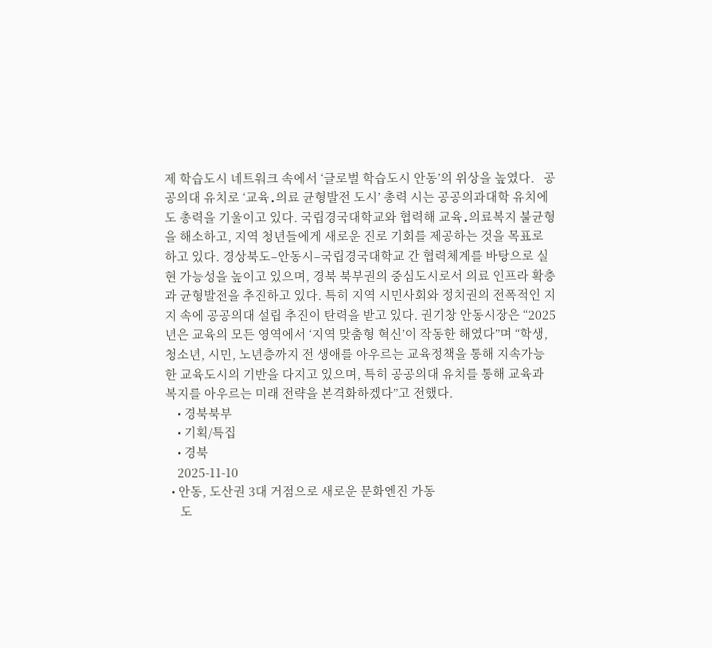제 학습도시 네트워크 속에서 ‘글로벌 학습도시 안동’의 위상을 높였다.   공공의대 유치로 ‘교육․의료 균형발전 도시’ 총력 시는 공공의과대학 유치에도 총력을 기울이고 있다. 국립경국대학교와 협력해 교육․의료복지 불균형을 해소하고, 지역 청년들에게 새로운 진로 기회를 제공하는 것을 목표로 하고 있다. 경상북도–안동시–국립경국대학교 간 협력체계를 바탕으로 실현 가능성을 높이고 있으며, 경북 북부권의 중심도시로서 의료 인프라 확충과 균형발전을 추진하고 있다. 특히 지역 시민사회와 정치권의 전폭적인 지지 속에 공공의대 설립 추진이 탄력을 받고 있다. 권기창 안동시장은 “2025년은 교육의 모든 영역에서 ‘지역 맞춤형 혁신’이 작동한 해였다”며 “학생, 청소년, 시민, 노년층까지 전 생애를 아우르는 교육정책을 통해 지속가능한 교육도시의 기반을 다지고 있으며, 특히 공공의대 유치를 통해 교육과 복지를 아우르는 미래 전략을 본격화하겠다”고 전했다.
    • 경북북부
    • 기획/특집
    • 경북
    2025-11-10
  • 안동, 도산권 3대 거점으로 새로운 문화엔진 가동
     도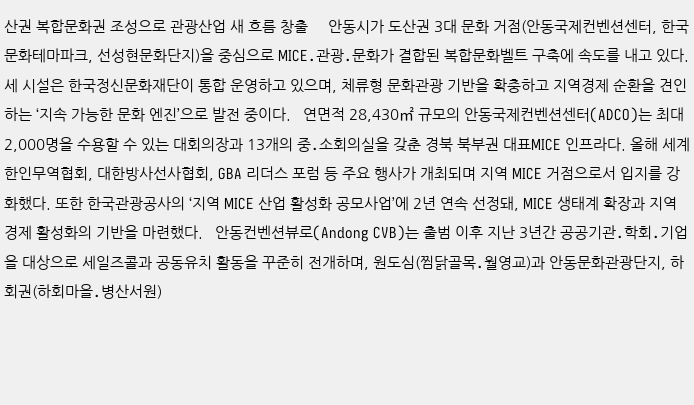산권 복합문화권 조성으로 관광산업 새 흐름 창출     안동시가 도산권 3대 문화 거점(안동국제컨벤션센터, 한국문화테마파크, 선성현문화단지)을 중심으로 MICE․관광․문화가 결합된 복합문화벨트 구축에 속도를 내고 있다. 세 시설은 한국정신문화재단이 통합 운영하고 있으며, 체류형 문화관광 기반을 확충하고 지역경제 순환을 견인하는 ‘지속 가능한 문화 엔진’으로 발전 중이다.   연면적 28,430㎡ 규모의 안동국제컨벤션센터(ADCO)는 최대 2,000명을 수용할 수 있는 대회의장과 13개의 중․소회의실을 갖춘 경북 북부권 대표MICE 인프라다. 올해 세계한인무역협회, 대한방사선사협회, GBA 리더스 포럼 등 주요 행사가 개최되며 지역 MICE 거점으로서 입지를 강화했다. 또한 한국관광공사의 ‘지역 MICE 산업 활성화 공모사업’에 2년 연속 선정돼, MICE 생태계 확장과 지역경제 활성화의 기반을 마련했다.   안동컨벤션뷰로(Andong CVB)는 출범 이후 지난 3년간 공공기관․학회․기업을 대상으로 세일즈콜과 공동유치 활동을 꾸준히 전개하며, 원도심(찜닭골목․월영교)과 안동문화관광단지, 하회권(하회마을․병산서원)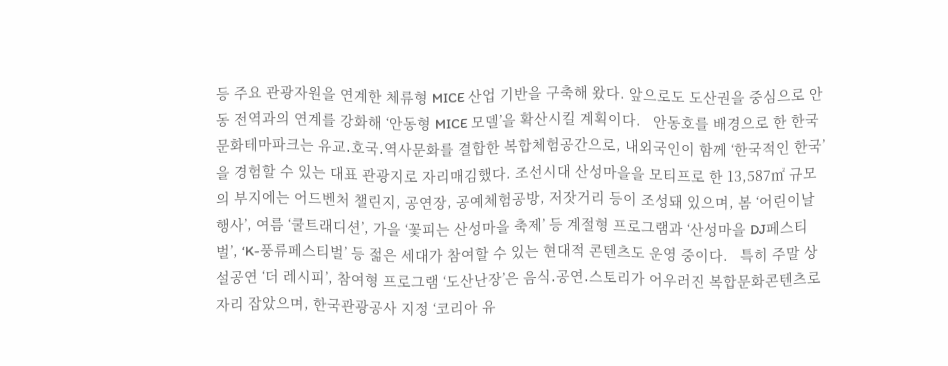등 주요 관광자원을 연계한 체류형 MICE 산업 기반을 구축해 왔다. 앞으로도 도산권을 중심으로 안동 전역과의 연계를 강화해 ‘안동형 MICE 모델’을 확산시킬 계획이다.   안동호를 배경으로 한 한국문화테마파크는 유교․호국․역사문화를 결합한 복합체험공간으로, 내외국인이 함께 ‘한국적인 한국’을 경험할 수 있는 대표 관광지로 자리매김했다. 조선시대 산성마을을 모티프로 한 13,587㎡ 규모의 부지에는 어드벤처 챌린지, 공연장, 공예체험공방, 저잣거리 등이 조성돼 있으며, 봄 ‘어린이날 행사’, 여름 ‘쿨트래디션’, 가을 ‘꽃피는 산성마을 축제’ 등 계절형 프로그램과 ‘산성마을 DJ페스티벌’, ‘K-풍류페스티벌’ 등 젊은 세대가 참여할 수 있는 현대적 콘텐츠도 운영 중이다.   특히 주말 상설공연 ‘더 레시피’, 참여형 프로그램 ‘도산난장’은 음식․공연․스토리가 어우러진 복합문화콘텐츠로 자리 잡았으며, 한국관광공사 지정 ‘코리아 유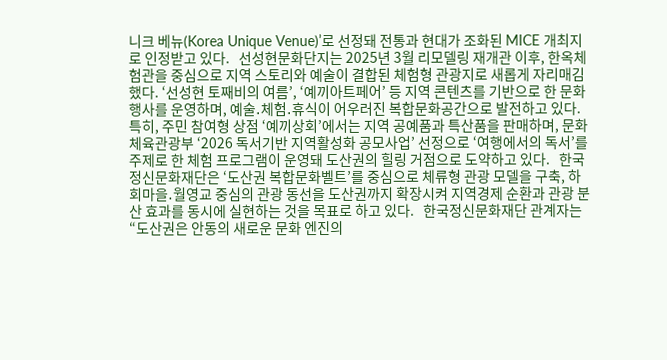니크 베뉴(Korea Unique Venue)’로 선정돼 전통과 현대가 조화된 MICE 개최지로 인정받고 있다.   선성현문화단지는 2025년 3월 리모델링 재개관 이후, 한옥체험관을 중심으로 지역 스토리와 예술이 결합된 체험형 관광지로 새롭게 자리매김했다. ‘선성현 토째비의 여름’, ‘예끼아트페어’ 등 지역 콘텐츠를 기반으로 한 문화행사를 운영하며, 예술․체험․휴식이 어우러진 복합문화공간으로 발전하고 있다.   특히, 주민 참여형 상점 ‘예끼상회’에서는 지역 공예품과 특산품을 판매하며, 문화체육관광부 ‘2026 독서기반 지역활성화 공모사업’ 선정으로 ‘여행에서의 독서’를 주제로 한 체험 프로그램이 운영돼 도산권의 힐링 거점으로 도약하고 있다.   한국정신문화재단은 ‘도산권 복합문화벨트’를 중심으로 체류형 관광 모델을 구축, 하회마을․월영교 중심의 관광 동선을 도산권까지 확장시켜 지역경제 순환과 관광 분산 효과를 동시에 실현하는 것을 목표로 하고 있다.   한국정신문화재단 관계자는 “도산권은 안동의 새로운 문화 엔진의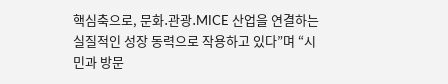핵심축으로, 문화․관광․MICE 산업을 연결하는 실질적인 성장 동력으로 작용하고 있다”며 “시민과 방문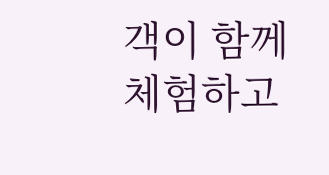객이 함께 체험하고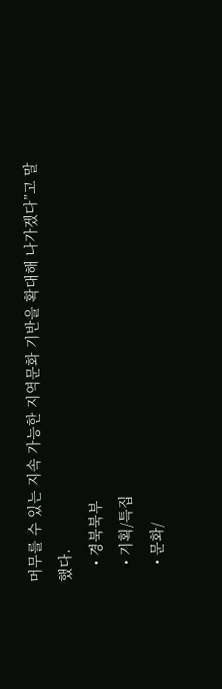머무를 수 있는 지속 가능한 지역문화 기반을 확대해 나가겠다”고 말했다.
    • 경북북부
    • 기획/특집
    • 문화/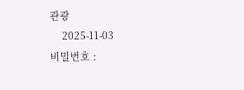관광
    2025-11-03
비밀번호 :